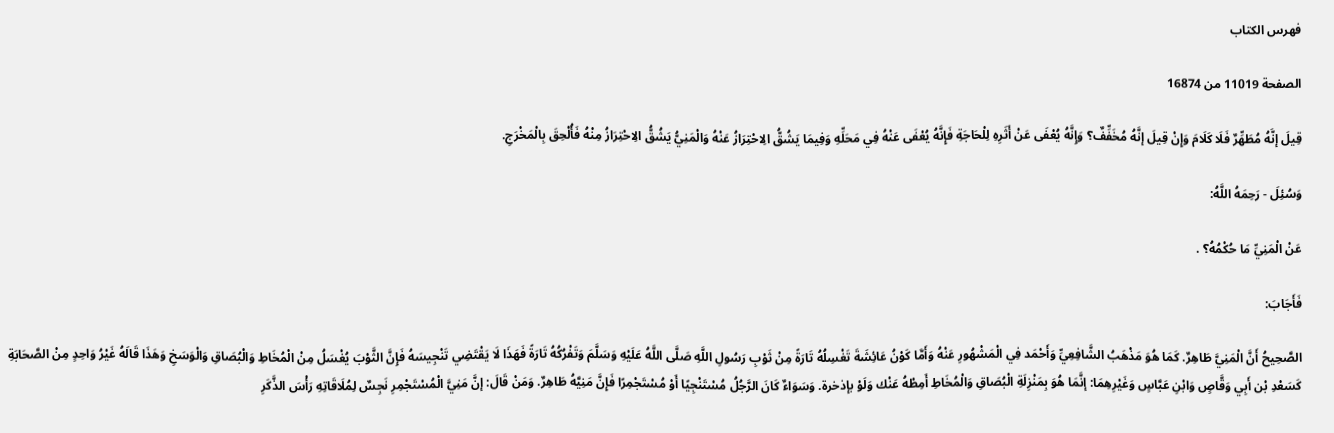فهرس الكتاب

الصفحة 11019 من 16874

قِيلَ إنَّهُ مُطَهِّرٌ فَلَا كَلَامَ وَإِنْ قِيلَ إنَّهُ مُخَفِّفٌ؟ وَإِنَّهُ يُعْفَى عَنْ أَثَرِهِ لِلْحَاجَةِ فَإِنَّهُ يُعْفَى عَنْهُ فِي مَحَلِّهِ وَفِيمَا يَشُقُّ الِاحْتِرَازُ عَنْهُ وَالْمَنِيُّ يَشُقُّ الِاحْتِرَازُ مِنْهُ فَأُلْحِقَ بِالْمَخْرَجِ.

وَسُئِلَ - رَحِمَهُ اللَّهُ:

عَنْ الْمَنِيِّ مَا حُكْمُهُ؟ .

فَأَجَابَ:

الصَّحِيحُ أَنَّ الْمَنِيَّ طَاهِرٌ. كَمَا هُوَ مَذْهَبُ الشَّافِعِيِّ وَأَحْمَد فِي الْمَشْهُورِ عَنْهُ وَأَمَّا كَوْنُ عَائِشَةَ تَغْسِلُهُ تَارَةً مِنْ ثَوْبِ رَسُولِ اللَّهِ صَلَّى اللَّهُ عَلَيْهِ وَسَلَّمَ وَتَفْرُكُهُ تَارَةً فَهَذَا لَا يَقْتَضِي تَنْجِيسَهُ فَإِنَّ الثَّوْبَ يُغْسَلُ مِنْ الْمُخَاطِ وَالْبُصَاقِ وَالْوَسَخِ وَهَذَا قَالَهُ غَيْرُ وَاحِدٍ مِنْ الصَّحَابَةِ كَسَعْدِ بْن أَبِي وَقَّاصٍ وَابْنِ عَبَّاسٍ وَغَيْرِهِمَا: إنَّمَا هُوَ بِمَنْزِلَةِ الْبُصَاقِ وَالْمُخَاطِ أَمِطْهُ عَنْك وَلَوْ بإذخرة. وَسَوَاءٌ كَانَ الرَّجُلُ مُسْتَنْجِيًا أَوْ مُسْتَجْمِرًا فَإِنَّ مَنِيَّهُ طَاهِرٌ. وَمَنْ قَالَ: إنَّ مَنِيَّ الْمُسْتَجْمِرِ نَجِسٌ لِمُلَاقَاتِهِ رَأْسَ الذَّكَرِ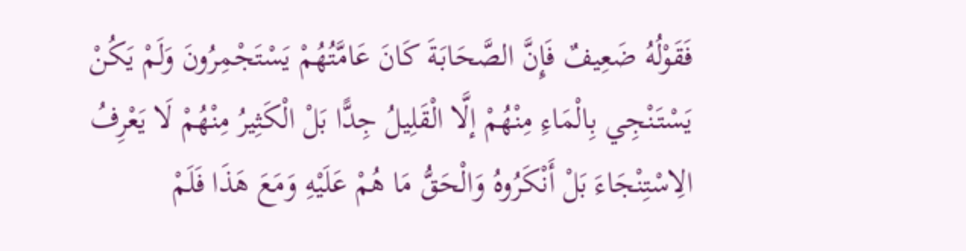فَقَوْلُهُ ضَعِيفٌ فَإِنَّ الصَّحَابَةَ كَانَ عَامَّتُهُمْ يَسْتَجْمِرُونَ وَلَمْ يَكُنْ يَسْتَنْجِي بِالْمَاءِ مِنْهُمْ إلَّا الْقَلِيلُ جِدًّا بَلْ الْكَثِيرُ مِنْهُمْ لَا يَعْرِفُ الِاسْتِنْجَاءَ بَلْ أَنْكَرُوهُ وَالْحَقُّ مَا هُمْ عَلَيْهِ وَمَعَ هَذَا فَلَمْ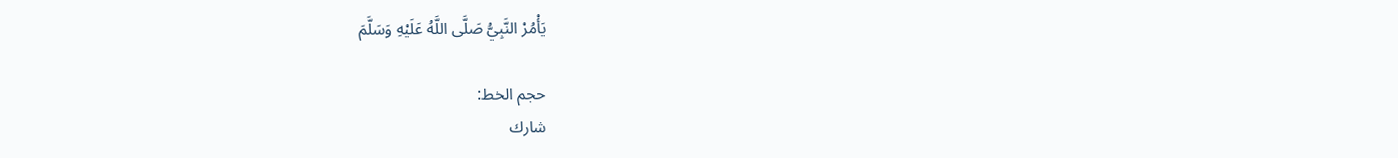يَأْمُرْ النَّبِيُّ صَلَّى اللَّهُ عَلَيْهِ وَسَلَّمَ

حجم الخط:
شارك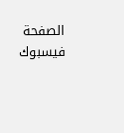الصفحة
فيسبوك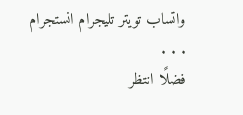واتساب تويتر تليجرام انستجرام
. . .
فضلًا انتظر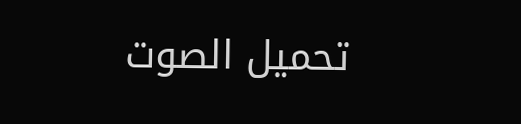تحميل الصوت